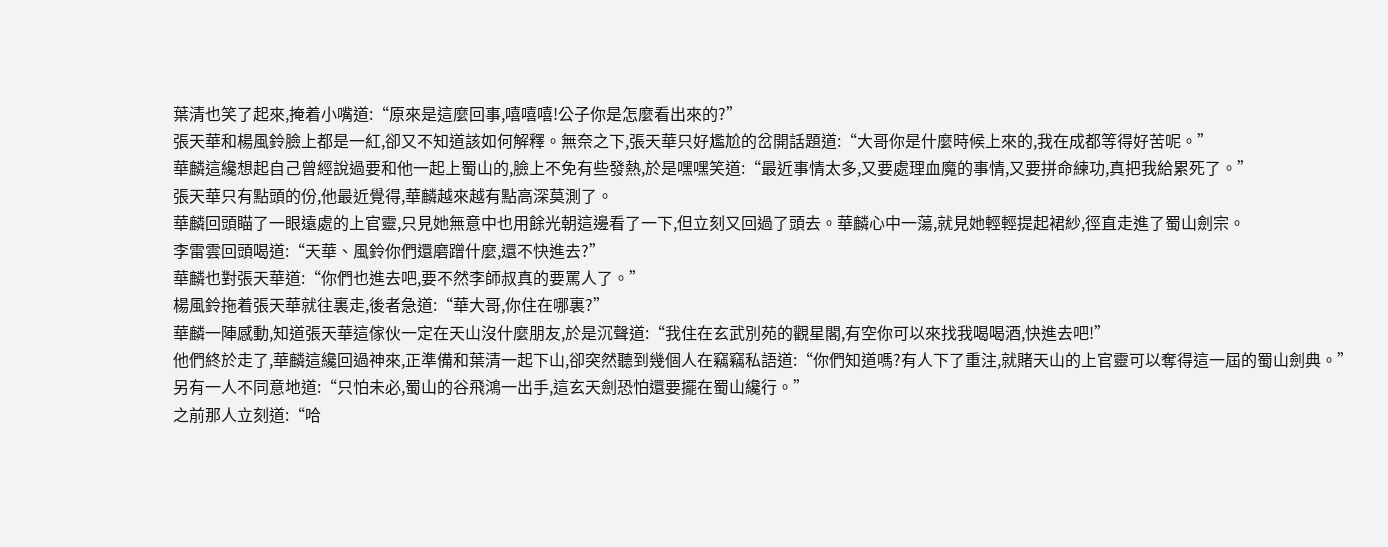葉清也笑了起來,掩着小嘴道:“原來是這麼回事,嘻嘻嘻!公子你是怎麼看出來的?”
張天華和楊風鈴臉上都是一紅,卻又不知道該如何解釋。無奈之下,張天華只好尷尬的岔開話題道:“大哥你是什麼時候上來的,我在成都等得好苦呢。”
華麟這纔想起自己曾經說過要和他一起上蜀山的,臉上不免有些發熱,於是嘿嘿笑道:“最近事情太多,又要處理血魔的事情,又要拼命練功,真把我給累死了。”
張天華只有點頭的份,他最近覺得,華麟越來越有點高深莫測了。
華麟回頭瞄了一眼遠處的上官靈,只見她無意中也用餘光朝這邊看了一下,但立刻又回過了頭去。華麟心中一蕩,就見她輕輕提起裙紗,徑直走進了蜀山劍宗。
李雷雲回頭喝道:“天華、風鈴你們還磨蹭什麼,還不快進去?”
華麟也對張天華道:“你們也進去吧,要不然李師叔真的要罵人了。”
楊風鈴拖着張天華就往裏走,後者急道:“華大哥,你住在哪裏?”
華麟一陣感動,知道張天華這傢伙一定在天山沒什麼朋友,於是沉聲道:“我住在玄武別苑的觀星閣,有空你可以來找我喝喝酒,快進去吧!”
他們終於走了,華麟這纔回過神來,正準備和葉清一起下山,卻突然聽到幾個人在竊竊私語道:“你們知道嗎?有人下了重注,就賭天山的上官靈可以奪得這一屆的蜀山劍典。”
另有一人不同意地道:“只怕未必,蜀山的谷飛鴻一出手,這玄天劍恐怕還要擺在蜀山纔行。”
之前那人立刻道:“哈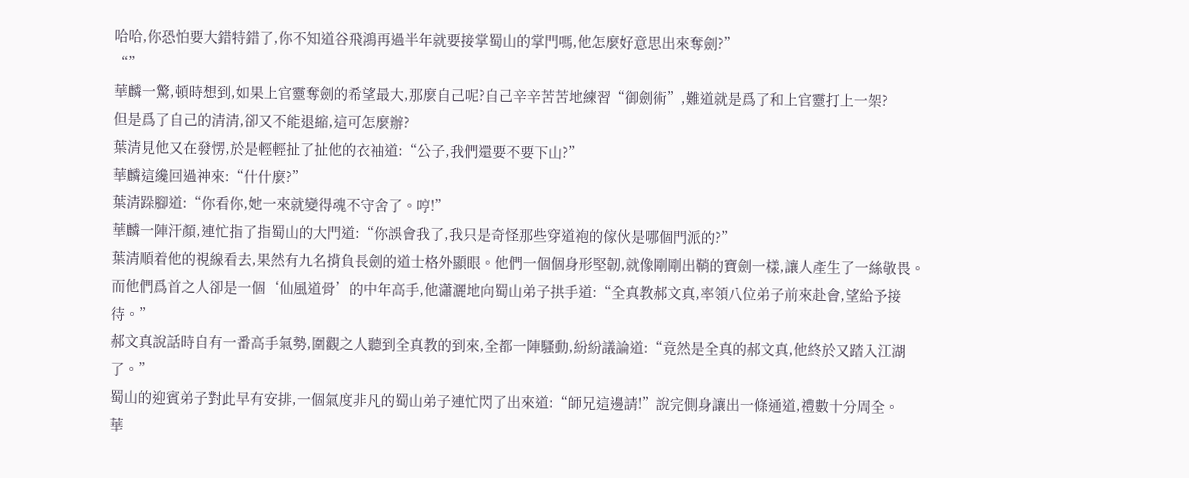哈哈,你恐怕要大錯特錯了,你不知道谷飛鴻再過半年就要接掌蜀山的掌門嗎,他怎麼好意思出來奪劍?”
“”
華麟一驚,頓時想到,如果上官靈奪劍的希望最大,那麼自己呢?自己辛辛苦苦地練習“御劍術”,難道就是爲了和上官靈打上一架?
但是爲了自己的清清,卻又不能退縮,這可怎麼辦?
葉清見他又在發愣,於是輕輕扯了扯他的衣袖道:“公子,我們還要不要下山?”
華麟這纔回過神來:“什什麼?”
葉清跺腳道:“你看你,她一來就變得魂不守舍了。哼!”
華麟一陣汗顏,連忙指了指蜀山的大門道:“你誤會我了,我只是奇怪那些穿道袍的傢伙是哪個門派的?”
葉清順着他的視線看去,果然有九名揹負長劍的道士格外顯眼。他們一個個身形堅韌,就像剛剛出鞘的寶劍一樣,讓人產生了一絲敬畏。而他們爲首之人卻是一個‘仙風道骨’的中年高手,他瀟灑地向蜀山弟子拱手道:“全真教郝文真,率領八位弟子前來赴會,望給予接待。”
郝文真說話時自有一番高手氣勢,圍觀之人聽到全真教的到來,全都一陣騷動,紛紛議論道:“竟然是全真的郝文真,他終於又踏入江湖了。”
蜀山的迎賓弟子對此早有安排,一個氣度非凡的蜀山弟子連忙閃了出來道:“師兄這邊請!”說完側身讓出一條通道,禮數十分周全。
華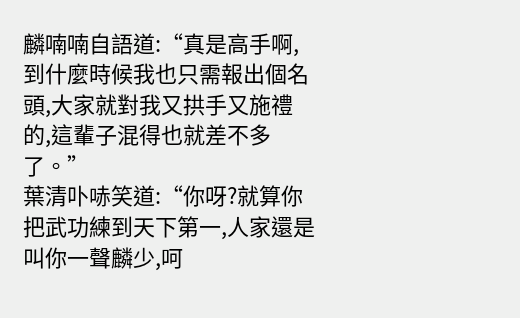麟喃喃自語道:“真是高手啊,到什麼時候我也只需報出個名頭,大家就對我又拱手又施禮的,這輩子混得也就差不多了。”
葉清卟哧笑道:“你呀?就算你把武功練到天下第一,人家還是叫你一聲麟少,呵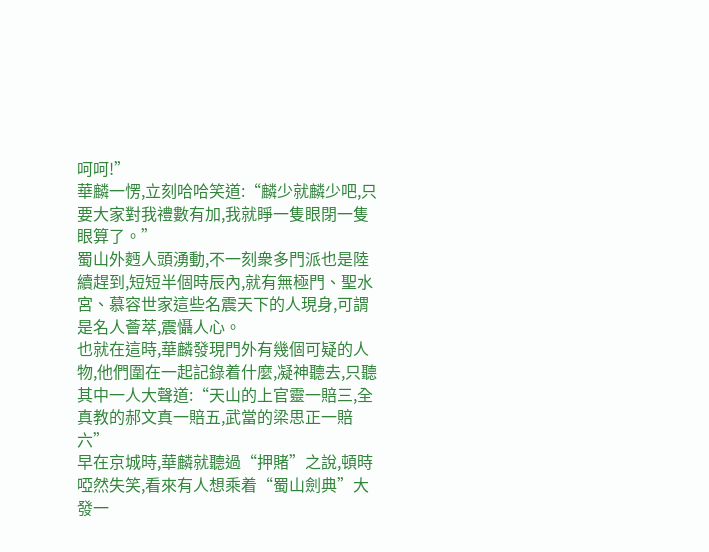呵呵!”
華麟一愣,立刻哈哈笑道:“麟少就麟少吧,只要大家對我禮數有加,我就睜一隻眼閉一隻眼算了。”
蜀山外麪人頭湧動,不一刻衆多門派也是陸續趕到,短短半個時辰內,就有無極門、聖水宮、慕容世家這些名震天下的人現身,可謂是名人薈萃,震懾人心。
也就在這時,華麟發現門外有幾個可疑的人物,他們圍在一起記錄着什麼,凝神聽去,只聽其中一人大聲道:“天山的上官靈一賠三,全真教的郝文真一賠五,武當的梁思正一賠六”
早在京城時,華麟就聽過“押賭”之說,頓時啞然失笑,看來有人想乘着“蜀山劍典”大發一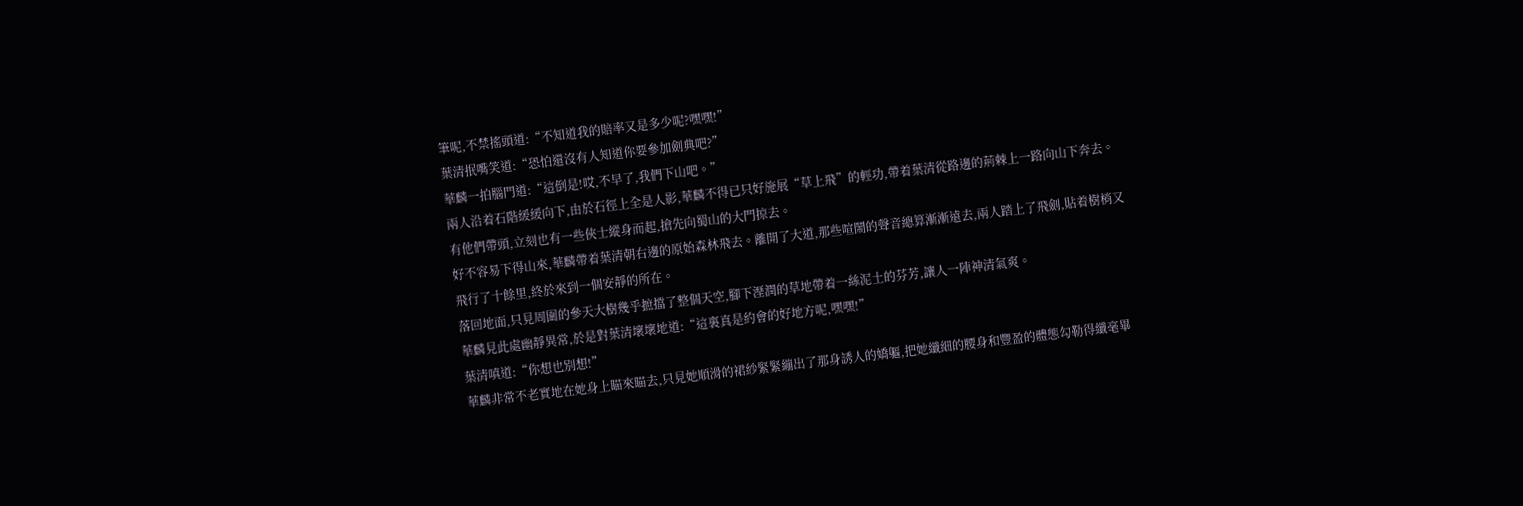筆呢,不禁搖頭道:“不知道我的賠率又是多少呢?嘿嘿!”
葉清抿嘴笑道:“恐怕還沒有人知道你要參加劍典吧?”
華麟一拍腦門道:“這倒是!哎,不早了,我們下山吧。”
兩人沿着石階緩緩向下,由於石徑上全是人影,華麟不得已只好施展“草上飛”的輕功,帶着葉清從路邊的荊棘上一路向山下奔去。有他們帶頭,立刻也有一些俠士縱身而起,搶先向蜀山的大門掠去。
好不容易下得山來,華麟帶着葉清朝右邊的原始森林飛去。離開了大道,那些喧鬧的聲音總算漸漸遠去,兩人踏上了飛劍,貼着樹梢又飛行了十餘里,終於來到一個安靜的所在。
落回地面,只見周圍的參天大樹幾乎摭擋了整個天空,腳下溼潤的草地帶着一絲泥土的芬芳,讓人一陣神清氣爽。
華麟見此處幽靜異常,於是對葉清壞壞地道:“這裏真是約會的好地方呢,嘿嘿!”
葉清嗔道:“你想也別想!”
華麟非常不老實地在她身上瞄來瞄去,只見她順滑的裙紗緊緊繃出了那身誘人的嬌軀,把她纖細的腰身和豐盈的體態勾勒得纖毫畢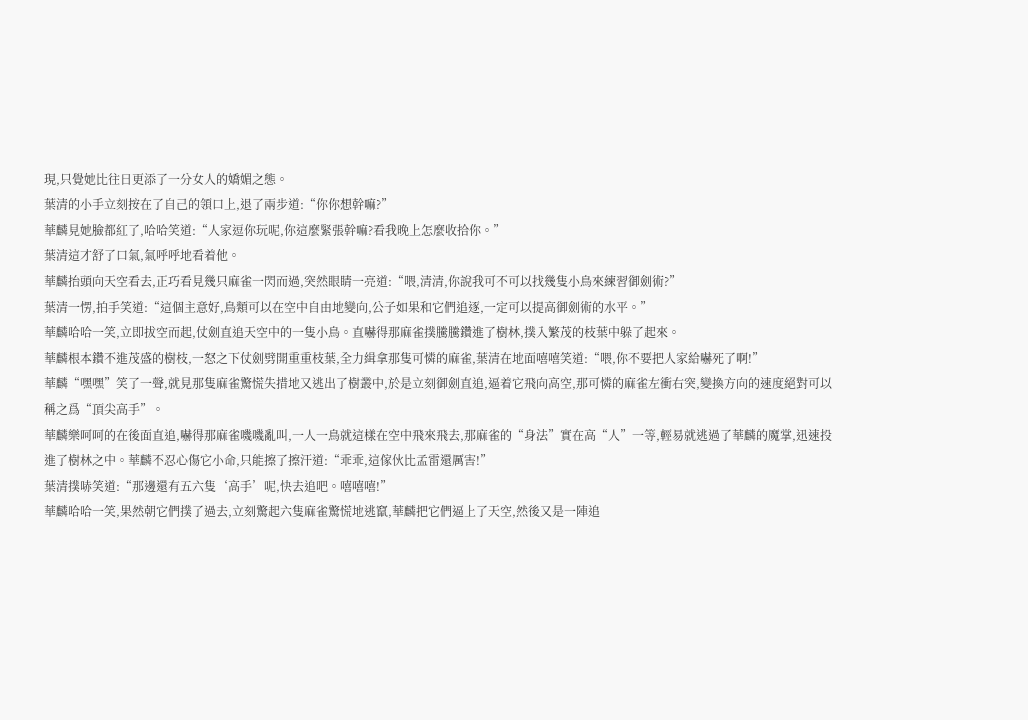現,只覺她比往日更添了一分女人的嬌媚之態。
葉清的小手立刻按在了自己的領口上,退了兩步道:“你你想幹嘛?”
華麟見她臉都紅了,哈哈笑道:“人家逗你玩呢,你這麼緊張幹嘛?看我晚上怎麼收拾你。”
葉清這才舒了口氣,氣呼呼地看着他。
華麟抬頭向天空看去,正巧看見幾只麻雀一閃而過,突然眼睛一亮道:“喂,清清,你說我可不可以找幾隻小鳥來練習御劍術?”
葉清一愣,拍手笑道:“這個主意好,鳥類可以在空中自由地變向,公子如果和它們追逐,一定可以提高御劍術的水平。”
華麟哈哈一笑,立即拔空而起,仗劍直追天空中的一隻小鳥。直嚇得那麻雀撲騰騰鑽進了樹林,撲入繁茂的枝葉中躲了起來。
華麟根本鑽不進茂盛的樹枝,一怒之下仗劍劈開重重枝葉,全力緝拿那隻可憐的麻雀,葉清在地面嘻嘻笑道:“喂,你不要把人家給嚇死了啊!”
華麟“嘿嘿”笑了一聲,就見那隻麻雀驚慌失措地又逃出了樹叢中,於是立刻御劍直追,逼着它飛向高空,那可憐的麻雀左衝右突,變換方向的速度絕對可以稱之爲“頂尖高手”。
華麟樂呵呵的在後面直追,嚇得那麻雀嘰嘰亂叫,一人一鳥就這樣在空中飛來飛去,那麻雀的“身法”實在高“人”一等,輕易就逃過了華麟的魔掌,迅速投進了樹林之中。華麟不忍心傷它小命,只能擦了擦汗道:“乖乖,這傢伙比孟雷還厲害!”
葉清撲哧笑道:“那邊還有五六隻‘高手’呢,快去追吧。嘻嘻嘻!”
華麟哈哈一笑,果然朝它們撲了過去,立刻驚起六隻麻雀驚慌地逃竄,華麟把它們逼上了天空,然後又是一陣追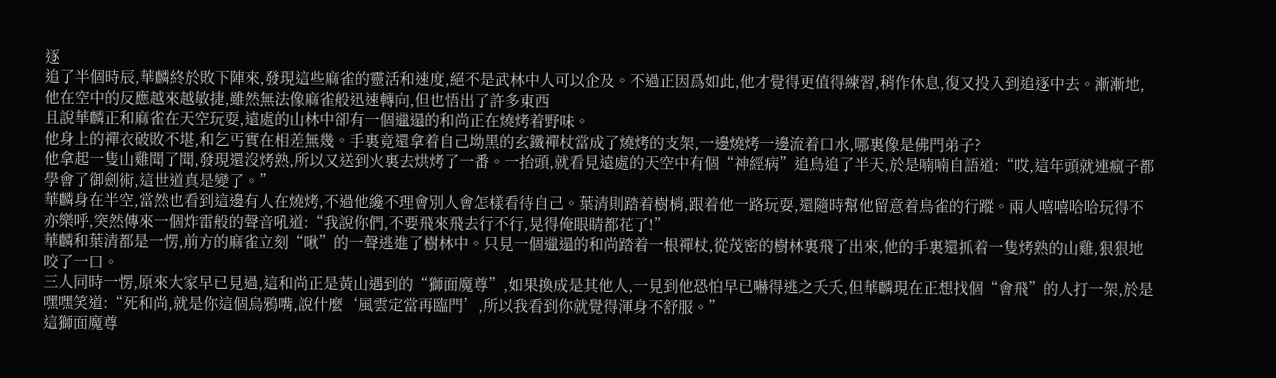逐
追了半個時辰,華麟終於敗下陣來,發現這些麻雀的靈活和速度,絕不是武林中人可以企及。不過正因爲如此,他才覺得更值得練習,稍作休息,復又投入到追逐中去。漸漸地,他在空中的反應越來越敏捷,雖然無法像麻雀般迅速轉向,但也悟出了許多東西
且說華麟正和麻雀在天空玩耍,遠處的山林中卻有一個邋遢的和尚正在燒烤着野味。
他身上的禪衣破敗不堪,和乞丐實在相差無幾。手裏竟還拿着自己坳黑的玄鐵禪杖當成了燒烤的支架,一邊燒烤一邊流着口水,哪裏像是佛門弟子?
他拿起一隻山雞聞了聞,發現還沒烤熟,所以又送到火裏去烘烤了一番。一抬頭,就看見遠處的天空中有個“神經病”追鳥追了半天,於是喃喃自語道:“哎,這年頭就連瘋子都學會了御劍術,這世道真是變了。”
華麟身在半空,當然也看到這邊有人在燒烤,不過他纔不理會別人會怎樣看待自己。葉清則踏着樹梢,跟着他一路玩耍,還隨時幫他留意着鳥雀的行蹤。兩人嘻嘻哈哈玩得不亦樂呼,突然傳來一個炸雷般的聲音吼道:“我說你們,不要飛來飛去行不行,晃得俺眼睛都花了!”
華麟和葉清都是一愣,前方的麻雀立刻“啾”的一聲逃進了樹林中。只見一個邋遢的和尚踏着一根禪杖,從茂密的樹林裏飛了出來,他的手裏還抓着一隻烤熟的山雞,狠狠地咬了一口。
三人同時一愣,原來大家早已見過,這和尚正是黃山遇到的“獅面魔尊”,如果換成是其他人,一見到他恐怕早已嚇得逃之夭夭,但華麟現在正想找個“會飛”的人打一架,於是嘿嘿笑道:“死和尚,就是你這個烏鴉嘴,說什麼‘風雲定當再臨門’,所以我看到你就覺得渾身不舒服。”
這獅面魔尊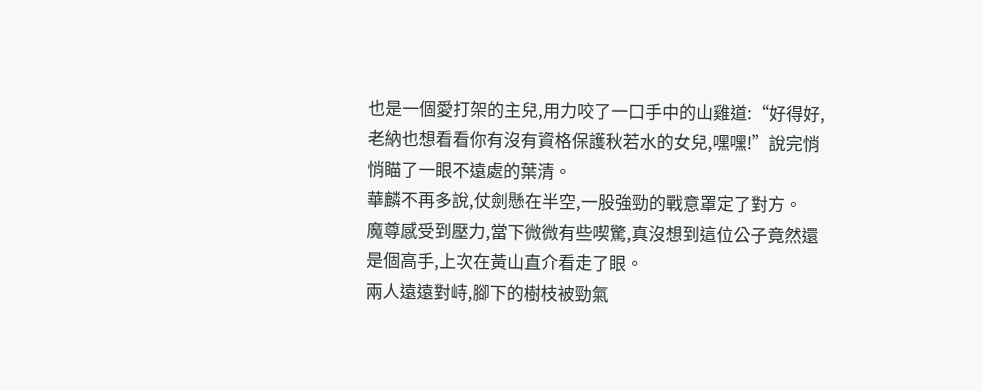也是一個愛打架的主兒,用力咬了一口手中的山雞道:“好得好,老納也想看看你有沒有資格保護秋若水的女兒,嘿嘿!”說完悄悄瞄了一眼不遠處的葉清。
華麟不再多說,仗劍懸在半空,一股強勁的戰意罩定了對方。
魔尊感受到壓力,當下微微有些喫驚,真沒想到這位公子竟然還是個高手,上次在黃山直介看走了眼。
兩人遠遠對峙,腳下的樹枝被勁氣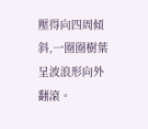壓得向四周傾斜,一圈圈樹葉呈波浪形向外翻滾。